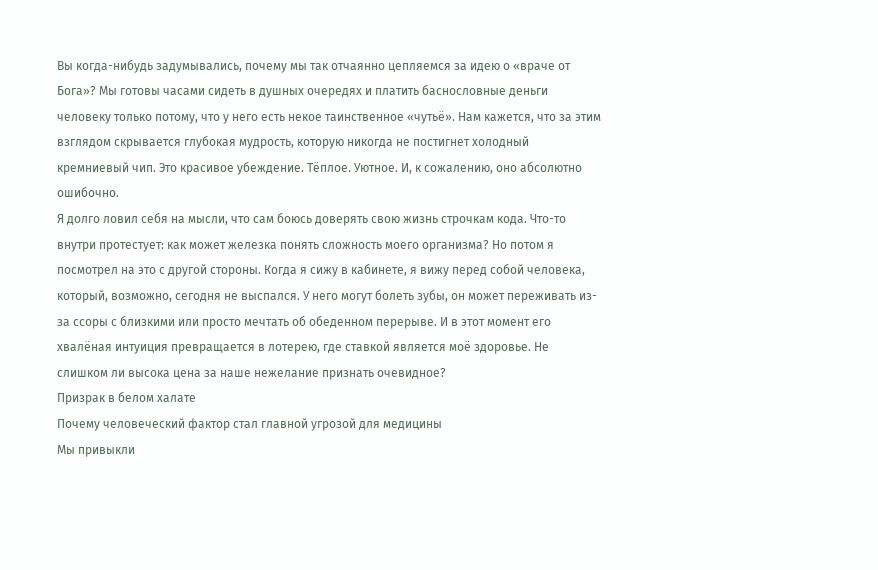Вы когда-нибудь задумывались, почему мы так отчаянно цепляемся за идею о «враче от Бога»? Мы готовы часами сидеть в душных очередях и платить баснословные деньги человеку только потому, что у него есть некое таинственное «чутьё». Нам кажется, что за этим взглядом скрывается глубокая мудрость, которую никогда не постигнет холодный кремниевый чип. Это красивое убеждение. Тёплое. Уютное. И, к сожалению, оно абсолютно ошибочно.
Я долго ловил себя на мысли, что сам боюсь доверять свою жизнь строчкам кода. Что-то внутри протестует: как может железка понять сложность моего организма? Но потом я посмотрел на это с другой стороны. Когда я сижу в кабинете, я вижу перед собой человека, который, возможно, сегодня не выспался. У него могут болеть зубы, он может переживать из-за ссоры с близкими или просто мечтать об обеденном перерыве. И в этот момент его хвалёная интуиция превращается в лотерею, где ставкой является моё здоровье. Не слишком ли высока цена за наше нежелание признать очевидное?
Призрак в белом халате
Почему человеческий фактор стал главной угрозой для медицины
Мы привыкли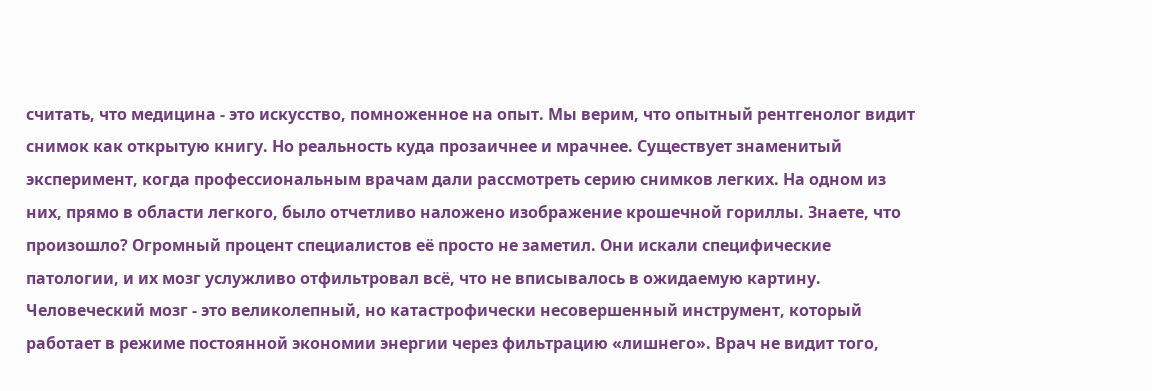считать, что медицина - это искусство, помноженное на опыт. Мы верим, что опытный рентгенолог видит снимок как открытую книгу. Но реальность куда прозаичнее и мрачнее. Существует знаменитый эксперимент, когда профессиональным врачам дали рассмотреть серию снимков легких. На одном из них, прямо в области легкого, было отчетливо наложено изображение крошечной гориллы. Знаете, что произошло? Огромный процент специалистов её просто не заметил. Они искали специфические патологии, и их мозг услужливо отфильтровал всё, что не вписывалось в ожидаемую картину.
Человеческий мозг - это великолепный, но катастрофически несовершенный инструмент, который работает в режиме постоянной экономии энергии через фильтрацию «лишнего». Врач не видит того,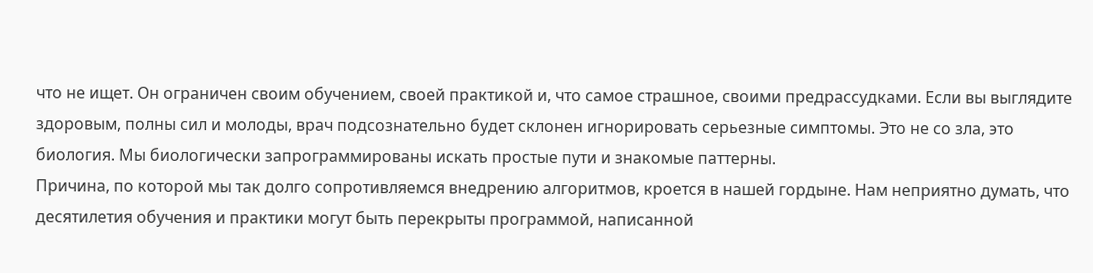что не ищет. Он ограничен своим обучением, своей практикой и, что самое страшное, своими предрассудками. Если вы выглядите здоровым, полны сил и молоды, врач подсознательно будет склонен игнорировать серьезные симптомы. Это не со зла, это биология. Мы биологически запрограммированы искать простые пути и знакомые паттерны.
Причина, по которой мы так долго сопротивляемся внедрению алгоритмов, кроется в нашей гордыне. Нам неприятно думать, что десятилетия обучения и практики могут быть перекрыты программой, написанной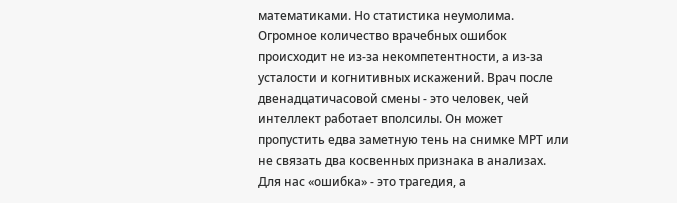математиками. Но статистика неумолима. Огромное количество врачебных ошибок происходит не из-за некомпетентности, а из-за усталости и когнитивных искажений. Врач после двенадцатичасовой смены - это человек, чей интеллект работает вполсилы. Он может пропустить едва заметную тень на снимке МРТ или не связать два косвенных признака в анализах.
Для нас «ошибка» - это трагедия, а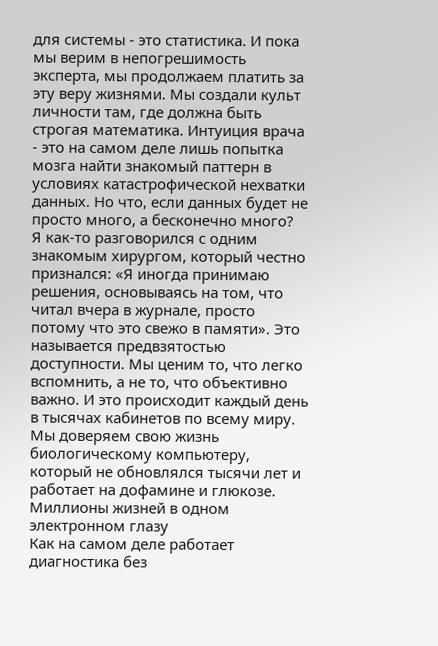для системы - это статистика. И пока мы верим в непогрешимость эксперта, мы продолжаем платить за эту веру жизнями. Мы создали культ личности там, где должна быть строгая математика. Интуиция врача - это на самом деле лишь попытка мозга найти знакомый паттерн в условиях катастрофической нехватки данных. Но что, если данных будет не просто много, а бесконечно много?
Я как-то разговорился с одним знакомым хирургом, который честно признался: «Я иногда принимаю решения, основываясь на том, что читал вчера в журнале, просто потому что это свежо в памяти». Это называется предвзятостью доступности. Мы ценим то, что легко вспомнить, а не то, что объективно важно. И это происходит каждый день в тысячах кабинетов по всему миру. Мы доверяем свою жизнь биологическому компьютеру, который не обновлялся тысячи лет и работает на дофамине и глюкозе.
Миллионы жизней в одном электронном глазу
Как на самом деле работает диагностика без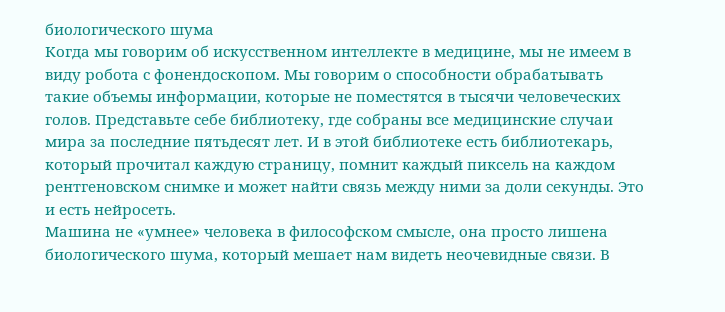биологического шума
Когда мы говорим об искусственном интеллекте в медицине, мы не имеем в виду робота с фонендоскопом. Мы говорим о способности обрабатывать такие объемы информации, которые не поместятся в тысячи человеческих голов. Представьте себе библиотеку, где собраны все медицинские случаи мира за последние пятьдесят лет. И в этой библиотеке есть библиотекарь, который прочитал каждую страницу, помнит каждый пиксель на каждом рентгеновском снимке и может найти связь между ними за доли секунды. Это и есть нейросеть.
Машина не «умнее» человека в философском смысле, она просто лишена биологического шума, который мешает нам видеть неочевидные связи. В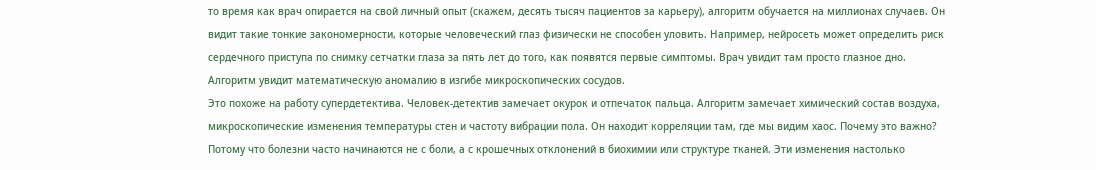то время как врач опирается на свой личный опыт (скажем, десять тысяч пациентов за карьеру), алгоритм обучается на миллионах случаев. Он видит такие тонкие закономерности, которые человеческий глаз физически не способен уловить. Например, нейросеть может определить риск сердечного приступа по снимку сетчатки глаза за пять лет до того, как появятся первые симптомы. Врач увидит там просто глазное дно. Алгоритм увидит математическую аномалию в изгибе микроскопических сосудов.
Это похоже на работу супердетектива. Человек-детектив замечает окурок и отпечаток пальца. Алгоритм замечает химический состав воздуха, микроскопические изменения температуры стен и частоту вибрации пола. Он находит корреляции там, где мы видим хаос. Почему это важно? Потому что болезни часто начинаются не с боли, а с крошечных отклонений в биохимии или структуре тканей. Эти изменения настолько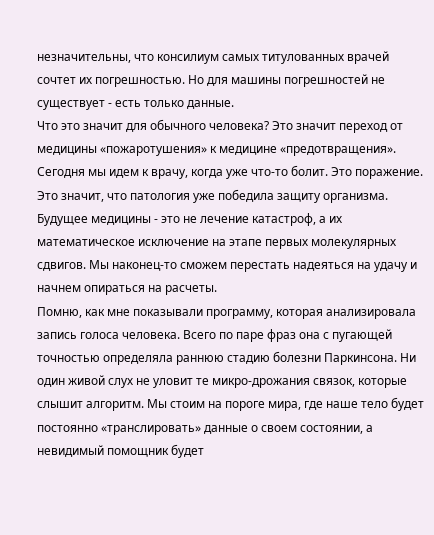незначительны, что консилиум самых титулованных врачей сочтет их погрешностью. Но для машины погрешностей не существует - есть только данные.
Что это значит для обычного человека? Это значит переход от медицины «пожаротушения» к медицине «предотвращения». Сегодня мы идем к врачу, когда уже что-то болит. Это поражение. Это значит, что патология уже победила защиту организма. Будущее медицины - это не лечение катастроф, а их математическое исключение на этапе первых молекулярных сдвигов. Мы наконец-то сможем перестать надеяться на удачу и начнем опираться на расчеты.
Помню, как мне показывали программу, которая анализировала запись голоса человека. Всего по паре фраз она с пугающей точностью определяла раннюю стадию болезни Паркинсона. Ни один живой слух не уловит те микро-дрожания связок, которые слышит алгоритм. Мы стоим на пороге мира, где наше тело будет постоянно «транслировать» данные о своем состоянии, а невидимый помощник будет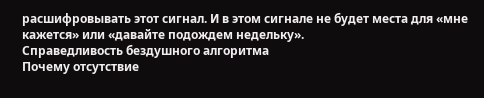расшифровывать этот сигнал. И в этом сигнале не будет места для «мне кажется» или «давайте подождем недельку».
Справедливость бездушного алгоритма
Почему отсутствие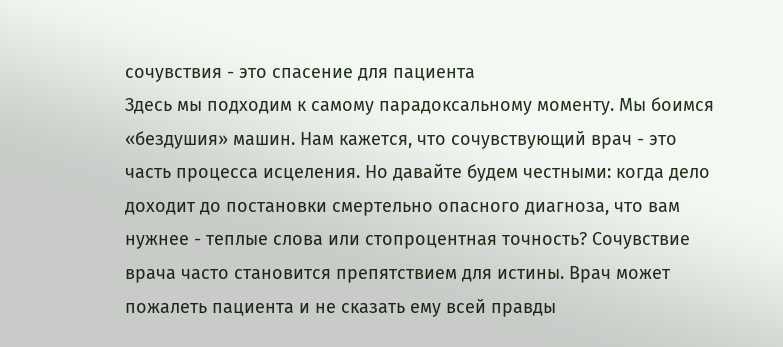сочувствия - это спасение для пациента
Здесь мы подходим к самому парадоксальному моменту. Мы боимся «бездушия» машин. Нам кажется, что сочувствующий врач - это часть процесса исцеления. Но давайте будем честными: когда дело доходит до постановки смертельно опасного диагноза, что вам нужнее - теплые слова или стопроцентная точность? Сочувствие врача часто становится препятствием для истины. Врач может пожалеть пациента и не сказать ему всей правды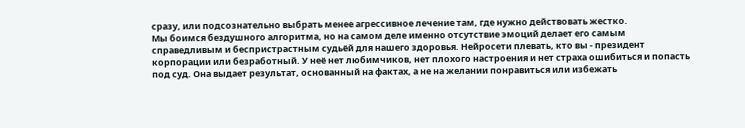сразу, или подсознательно выбрать менее агрессивное лечение там, где нужно действовать жестко.
Мы боимся бездушного алгоритма, но на самом деле именно отсутствие эмоций делает его самым справедливым и беспристрастным судьёй для нашего здоровья. Нейросети плевать, кто вы - президент корпорации или безработный. У неё нет любимчиков, нет плохого настроения и нет страха ошибиться и попасть под суд. Она выдает результат, основанный на фактах, а не на желании понравиться или избежать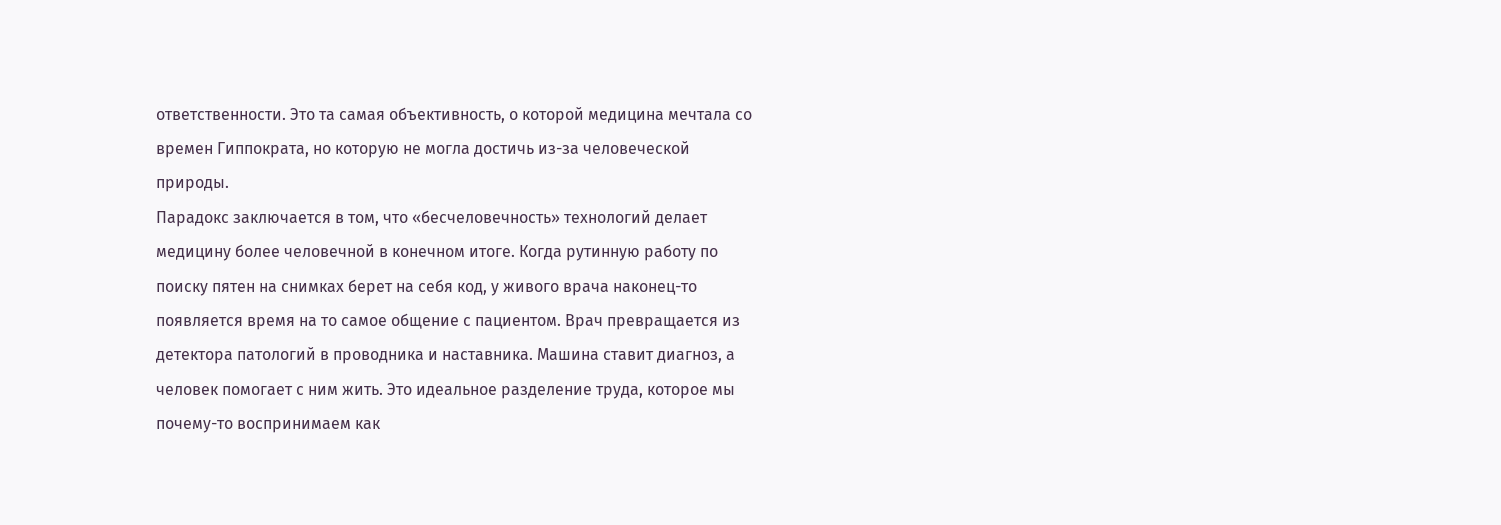ответственности. Это та самая объективность, о которой медицина мечтала со времен Гиппократа, но которую не могла достичь из-за человеческой природы.
Парадокс заключается в том, что «бесчеловечность» технологий делает медицину более человечной в конечном итоге. Когда рутинную работу по поиску пятен на снимках берет на себя код, у живого врача наконец-то появляется время на то самое общение с пациентом. Врач превращается из детектора патологий в проводника и наставника. Машина ставит диагноз, а человек помогает с ним жить. Это идеальное разделение труда, которое мы почему-то воспринимаем как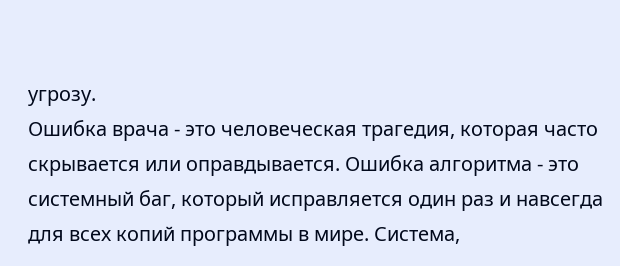угрозу.
Ошибка врача - это человеческая трагедия, которая часто скрывается или оправдывается. Ошибка алгоритма - это системный баг, который исправляется один раз и навсегда для всех копий программы в мире. Система,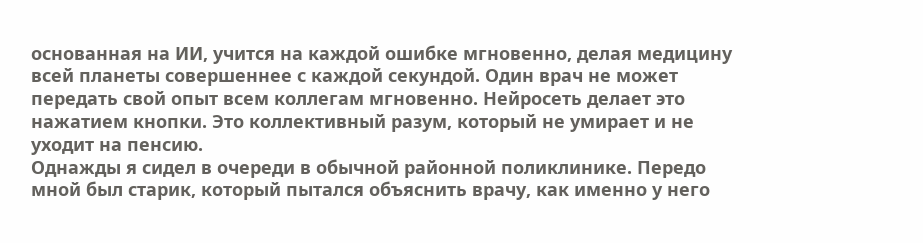основанная на ИИ, учится на каждой ошибке мгновенно, делая медицину всей планеты совершеннее с каждой секундой. Один врач не может передать свой опыт всем коллегам мгновенно. Нейросеть делает это нажатием кнопки. Это коллективный разум, который не умирает и не уходит на пенсию.
Однажды я сидел в очереди в обычной районной поликлинике. Передо мной был старик, который пытался объяснить врачу, как именно у него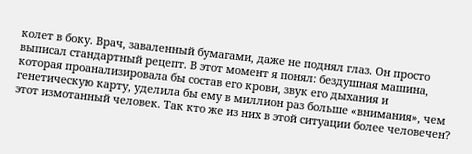колет в боку. Врач, заваленный бумагами, даже не поднял глаз. Он просто выписал стандартный рецепт. В этот момент я понял: бездушная машина, которая проанализировала бы состав его крови, звук его дыхания и генетическую карту, уделила бы ему в миллион раз больше «внимания», чем этот измотанный человек. Так кто же из них в этой ситуации более человечен?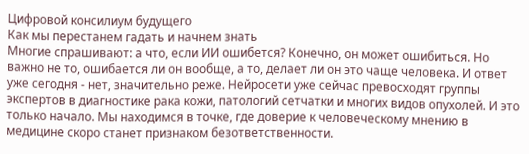Цифровой консилиум будущего
Как мы перестанем гадать и начнем знать
Многие спрашивают: а что, если ИИ ошибется? Конечно, он может ошибиться. Но важно не то, ошибается ли он вообще, а то, делает ли он это чаще человека. И ответ уже сегодня - нет, значительно реже. Нейросети уже сейчас превосходят группы экспертов в диагностике рака кожи, патологий сетчатки и многих видов опухолей. И это только начало. Мы находимся в точке, где доверие к человеческому мнению в медицине скоро станет признаком безответственности.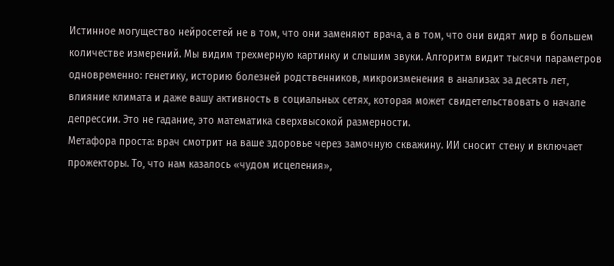Истинное могущество нейросетей не в том, что они заменяют врача, а в том, что они видят мир в большем количестве измерений. Мы видим трехмерную картинку и слышим звуки. Алгоритм видит тысячи параметров одновременно: генетику, историю болезней родственников, микроизменения в анализах за десять лет, влияние климата и даже вашу активность в социальных сетях, которая может свидетельствовать о начале депрессии. Это не гадание, это математика сверхвысокой размерности.
Метафора проста: врач смотрит на ваше здоровье через замочную скважину. ИИ сносит стену и включает прожекторы. То, что нам казалось «чудом исцеления»,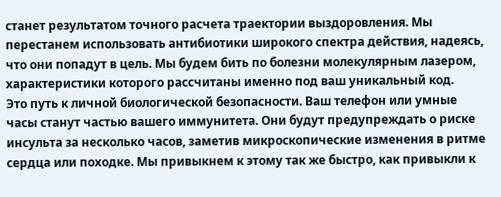станет результатом точного расчета траектории выздоровления. Мы перестанем использовать антибиотики широкого спектра действия, надеясь, что они попадут в цель. Мы будем бить по болезни молекулярным лазером, характеристики которого рассчитаны именно под ваш уникальный код.
Это путь к личной биологической безопасности. Ваш телефон или умные часы станут частью вашего иммунитета. Они будут предупреждать о риске инсульта за несколько часов, заметив микроскопические изменения в ритме сердца или походке. Мы привыкнем к этому так же быстро, как привыкли к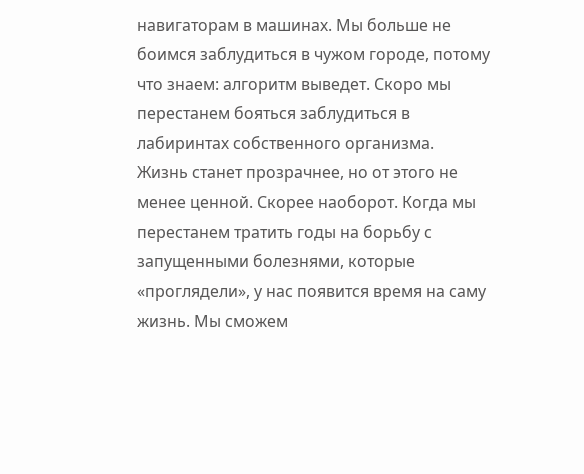навигаторам в машинах. Мы больше не боимся заблудиться в чужом городе, потому что знаем: алгоритм выведет. Скоро мы перестанем бояться заблудиться в лабиринтах собственного организма.
Жизнь станет прозрачнее, но от этого не менее ценной. Скорее наоборот. Когда мы перестанем тратить годы на борьбу с запущенными болезнями, которые «проглядели», у нас появится время на саму жизнь. Мы сможем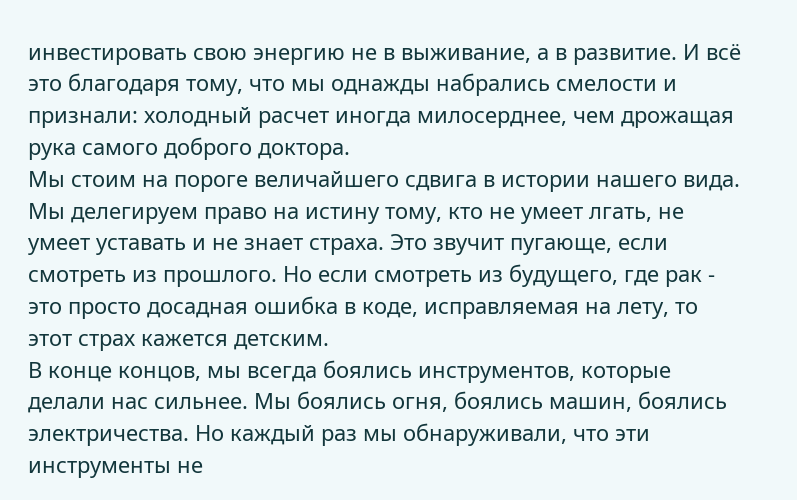инвестировать свою энергию не в выживание, а в развитие. И всё это благодаря тому, что мы однажды набрались смелости и признали: холодный расчет иногда милосерднее, чем дрожащая рука самого доброго доктора.
Мы стоим на пороге величайшего сдвига в истории нашего вида. Мы делегируем право на истину тому, кто не умеет лгать, не умеет уставать и не знает страха. Это звучит пугающе, если смотреть из прошлого. Но если смотреть из будущего, где рак - это просто досадная ошибка в коде, исправляемая на лету, то этот страх кажется детским.
В конце концов, мы всегда боялись инструментов, которые делали нас сильнее. Мы боялись огня, боялись машин, боялись электричества. Но каждый раз мы обнаруживали, что эти инструменты не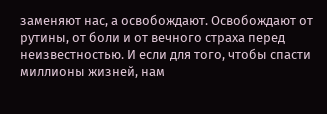заменяют нас, а освобождают. Освобождают от рутины, от боли и от вечного страха перед неизвестностью. И если для того, чтобы спасти миллионы жизней, нам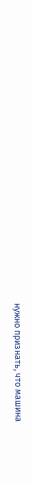нужно признать, что машина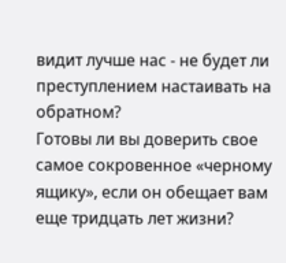видит лучше нас - не будет ли преступлением настаивать на обратном?
Готовы ли вы доверить свое самое сокровенное «черному ящику», если он обещает вам еще тридцать лет жизни?